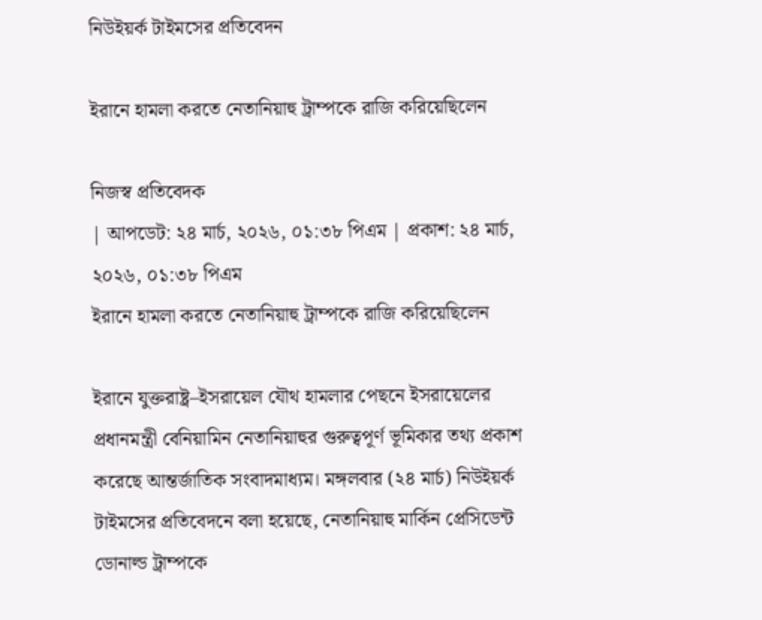নিউইয়র্ক টাইমসের প্রতিবেদন

ইরানে হামলা করতে নেতানিয়াহু ট্রাম্পকে রাজি করিয়েছিলেন

নিজস্ব প্রতিবেদক
| আপডেট: ২৪ মার্চ, ২০২৬, ০১:৩৮ পিএম | প্রকাশ: ২৪ মার্চ, ২০২৬, ০১:৩৮ পিএম
ইরানে হামলা করতে নেতানিয়াহু ট্রাম্পকে রাজি করিয়েছিলেন

ইরানে যুক্তরাষ্ট্র–ইসরায়েল যৌথ হামলার পেছনে ইসরায়েলের প্রধানমন্ত্রী বেনিয়ামিন নেতানিয়াহুর গুরুত্বপূর্ণ ভূমিকার তথ্য প্রকাশ করেছে আন্তর্জাতিক সংবাদমাধ্যম। মঙ্গলবার (২৪ মার্চ) নিউইয়র্ক টাইমসের প্রতিবেদনে বলা হয়েছে, নেতানিয়াহু মার্কিন প্রেসিডেন্ট ডোনাল্ড ট্রাম্পকে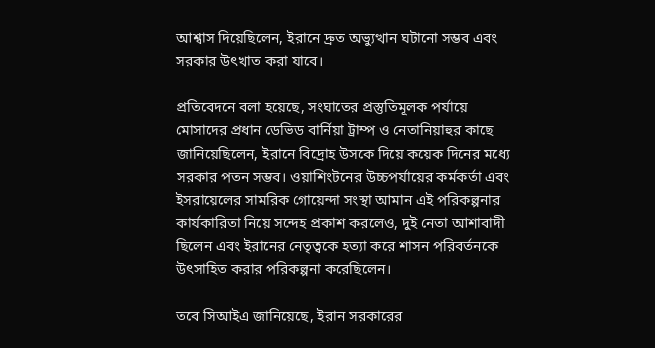আশ্বাস দিয়েছিলেন, ইরানে দ্রুত অভ্যুত্থান ঘটানো সম্ভব এবং সরকার উৎখাত করা যাবে।

প্রতিবেদনে বলা হয়েছে, সংঘাতের প্রস্তুতিমূলক পর্যায়ে মোসাদের প্রধান ডেভিড বার্নিয়া ট্রাম্প ও নেতানিয়াহুর কাছে জানিয়েছিলেন, ইরানে বিদ্রোহ উসকে দিয়ে কয়েক দিনের মধ্যে সরকার পতন সম্ভব। ওয়াশিংটনের উচ্চপর্যায়ের কর্মকর্তা এবং ইসরায়েলের সামরিক গোয়েন্দা সংস্থা আমান এই পরিকল্পনার কার্যকারিতা নিয়ে সন্দেহ প্রকাশ করলেও, দুই নেতা আশাবাদী ছিলেন এবং ইরানের নেতৃত্বকে হত্যা করে শাসন পরিবর্তনকে উৎসাহিত করার পরিকল্পনা করেছিলেন।

তবে সিআইএ জানিয়েছে, ইরান সরকারের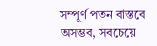সম্পূর্ণ পতন বাস্তবে অসম্ভব, সবচেয়ে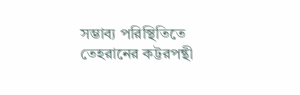সম্ভাব্য পরিস্থিতিতে তেহরানের কট্টরপন্থী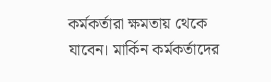কর্মকর্তারা ক্ষমতায় থেকে যাবেন। মার্কিন কর্মকর্তাদের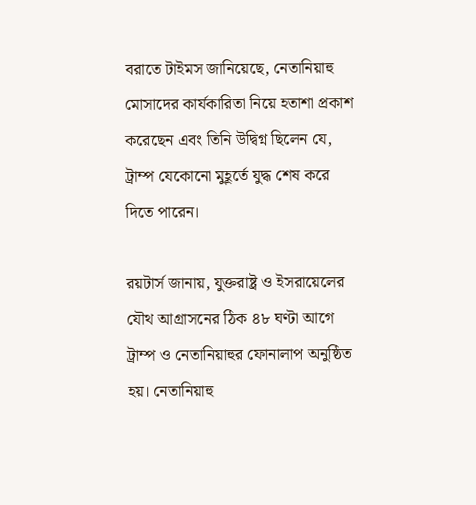বরাতে টাইমস জানিয়েছে, নেতানিয়াহু মোসাদের কার্যকারিতা নিয়ে হতাশা প্রকাশ করেছেন এবং তিনি উদ্বিগ্ন ছিলেন যে, ট্রাম্প যেকোনো মুহূর্তে যুদ্ধ শেষ করে দিতে পারেন।

রয়টার্স জানায়, যুক্তরাষ্ট্র ও ইসরায়েলের যৌথ আগ্রাসনের ঠিক ৪৮ ঘণ্টা আগে ট্রাম্প ও নেতানিয়াহুর ফোনালাপ অনুষ্ঠিত হয়। নেতানিয়াহু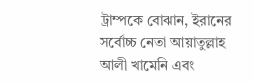ট্রাম্পকে বোঝান, ইরানের সর্বোচ্চ নেতা আয়াতুল্লাহ আলী খামেনি এবং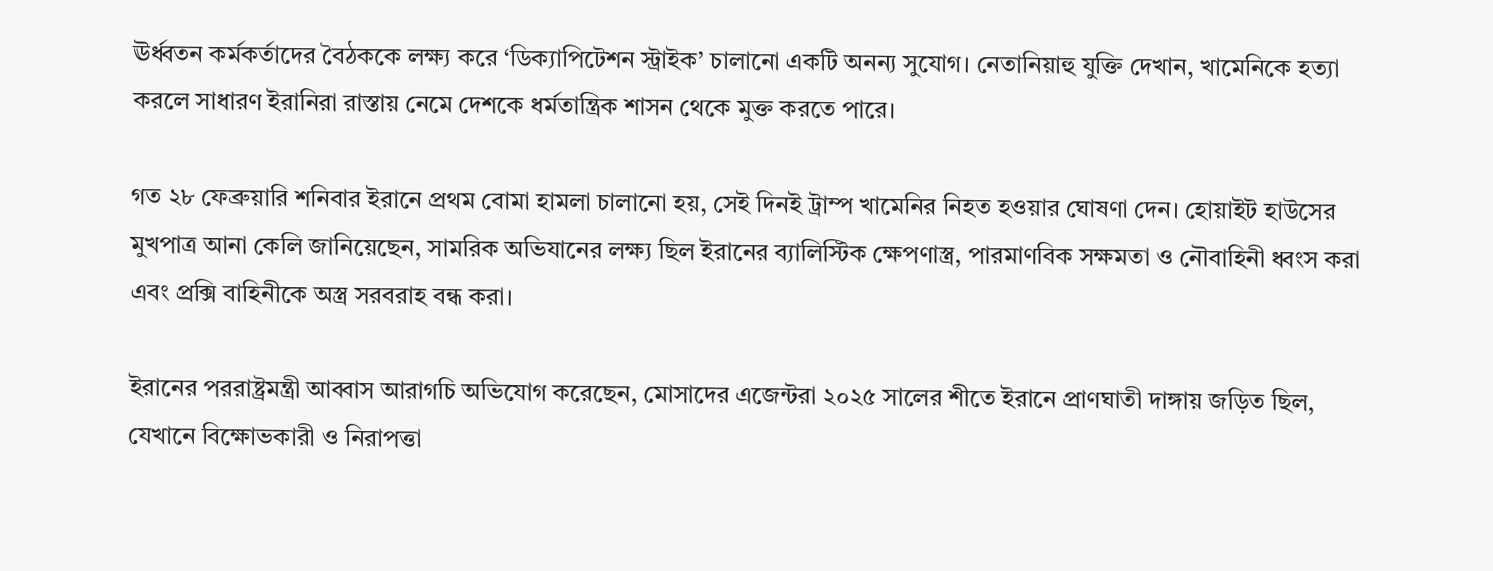ঊর্ধ্বতন কর্মকর্তাদের বৈঠককে লক্ষ্য করে ‘ডিক্যাপিটেশন স্ট্রাইক’ চালানো একটি অনন্য সুযোগ। নেতানিয়াহু যুক্তি দেখান, খামেনিকে হত্যা করলে সাধারণ ইরানিরা রাস্তায় নেমে দেশকে ধর্মতান্ত্রিক শাসন থেকে মুক্ত করতে পারে।

গত ২৮ ফেব্রুয়ারি শনিবার ইরানে প্রথম বোমা হামলা চালানো হয়, সেই দিনই ট্রাম্প খামেনির নিহত হওয়ার ঘোষণা দেন। হোয়াইট হাউসের মুখপাত্র আনা কেলি জানিয়েছেন, সামরিক অভিযানের লক্ষ্য ছিল ইরানের ব্যালিস্টিক ক্ষেপণাস্ত্র, পারমাণবিক সক্ষমতা ও নৌবাহিনী ধ্বংস করা এবং প্রক্সি বাহিনীকে অস্ত্র সরবরাহ বন্ধ করা।

ইরানের পররাষ্ট্রমন্ত্রী আব্বাস আরাগচি অভিযোগ করেছেন, মোসাদের এজেন্টরা ২০২৫ সালের শীতে ইরানে প্রাণঘাতী দাঙ্গায় জড়িত ছিল, যেখানে বিক্ষোভকারী ও নিরাপত্তা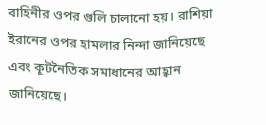বাহিনীর ওপর গুলি চালানো হয়। রাশিয়া ইরানের ওপর হামলার নিন্দা জানিয়েছে এবং কূটনৈতিক সমাধানের আহ্বান জানিয়েছে।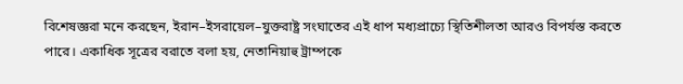বিশেষজ্ঞরা মনে করছেন, ইরান–ইসরায়েল–যুক্তরাষ্ট্র সংঘাতের এই ধাপ মধ্যপ্রাচ্যে স্থিতিশীলতা আরও বিপর্যস্ত করতে পারে। একাধিক সূত্রের বরাতে বলা হয়, নেতানিয়াহু ট্রাম্পকে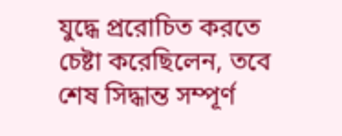যুদ্ধে প্ররোচিত করতে চেষ্টা করেছিলেন, তবে শেষ সিদ্ধান্ত সম্পূর্ণ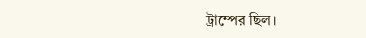ট্রাম্পের ছিল।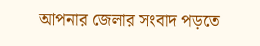আপনার জেলার সংবাদ পড়তে